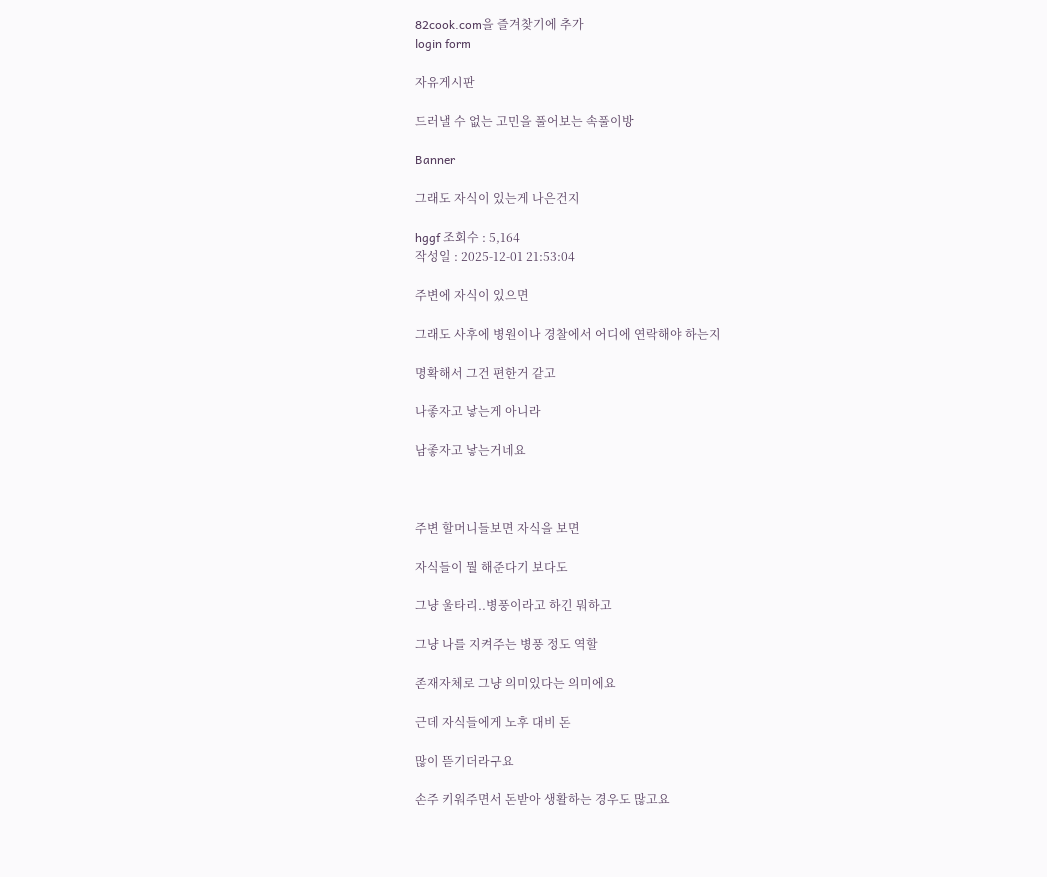82cook.com을 즐겨찾기에 추가
login form

자유게시판

드러낼 수 없는 고민을 풀어보는 속풀이방

Banner

그래도 자식이 있는게 나은건지

hggf 조회수 : 5,164
작성일 : 2025-12-01 21:53:04

주변에 자식이 있으면

그래도 사후에 병원이나 경찰에서 어디에 연락해야 하는지

명확해서 그건 편한거 같고

나좋자고 낳는게 아니라

남좋자고 낳는거네요



주변 할머니들보면 자식을 보면

자식들이 뭘 해준다기 보다도

그냥 울타리..병풍이라고 하긴 뭐하고

그냥 나를 지켜주는 병풍 정도 역할

존재자체로 그냥 의미있다는 의미에요

근데 자식들에게 노후 대비 돈

많이 뜯기더라구요

손주 키워주면서 돈받아 생활하는 경우도 많고요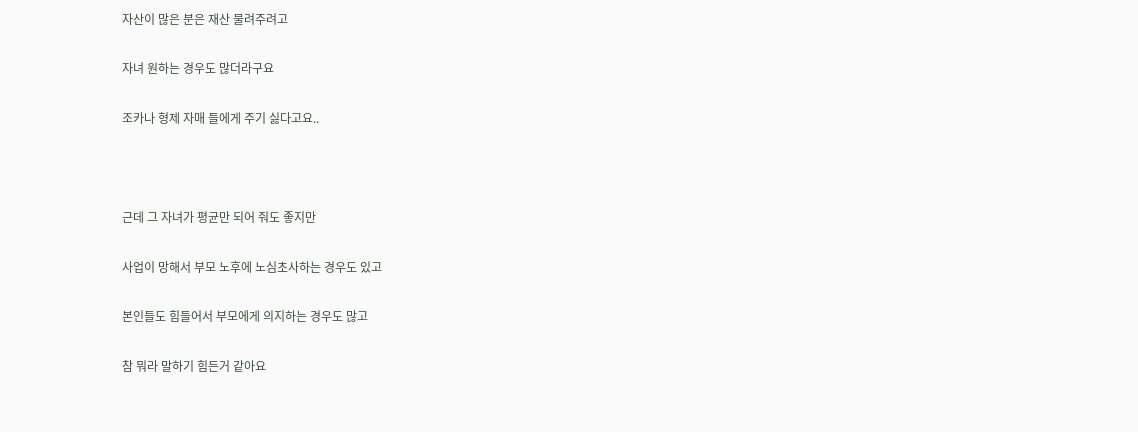자산이 많은 분은 재산 물려주려고

자녀 원하는 경우도 많더라구요

조카나 형제 자매 들에게 주기 싫다고요..



근데 그 자녀가 평균만 되어 줘도 좋지만

사업이 망해서 부모 노후에 노심초사하는 경우도 있고

본인들도 힘들어서 부모에게 의지하는 경우도 많고

참 뭐라 말하기 힘든거 같아요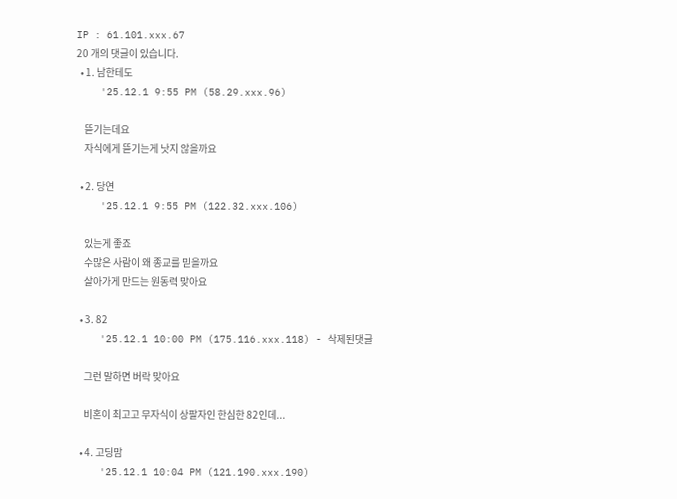IP : 61.101.xxx.67
20 개의 댓글이 있습니다.
  • 1. 남한테도
    '25.12.1 9:55 PM (58.29.xxx.96)

    뜯기는데요
    자식에게 뜯기는게 낫지 않을까요

  • 2. 당연
    '25.12.1 9:55 PM (122.32.xxx.106)

    있는게 좋죠
    수많은 사람이 왜 종교를 믿을까요
    살아가게 만드는 원동력 맞아요

  • 3. 82
    '25.12.1 10:00 PM (175.116.xxx.118) - 삭제된댓글

    그런 말하면 버락 맞아요

    비혼이 최고고 무자식이 상팔자인 한심한 82인데...

  • 4. 고딩맘
    '25.12.1 10:04 PM (121.190.xxx.190)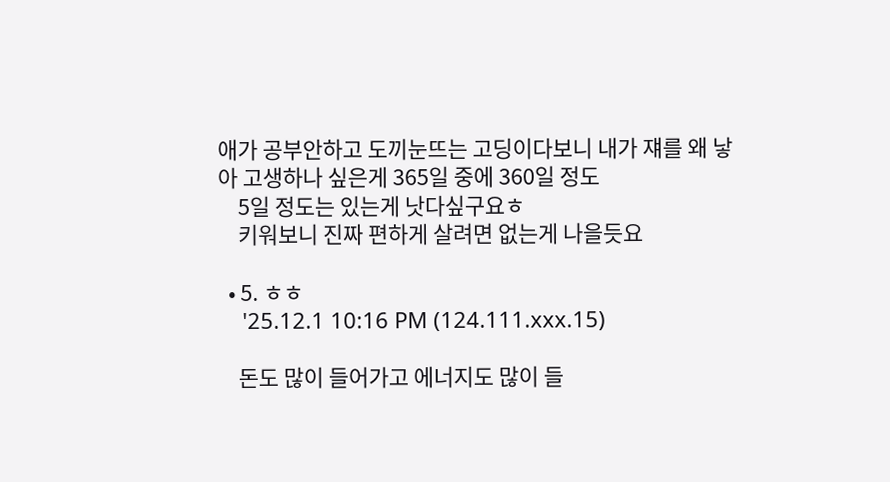애가 공부안하고 도끼눈뜨는 고딩이다보니 내가 쟤를 왜 낳아 고생하나 싶은게 365일 중에 360일 정도
    5일 정도는 있는게 낫다싶구요ㅎ
    키워보니 진짜 편하게 살려면 없는게 나을듯요

  • 5. ㅎㅎ
    '25.12.1 10:16 PM (124.111.xxx.15)

    돈도 많이 들어가고 에너지도 많이 들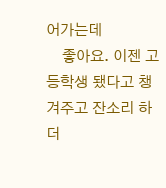어가는데
    좋아요. 이젠 고등학생 됐다고 챙겨주고 잔소리 하더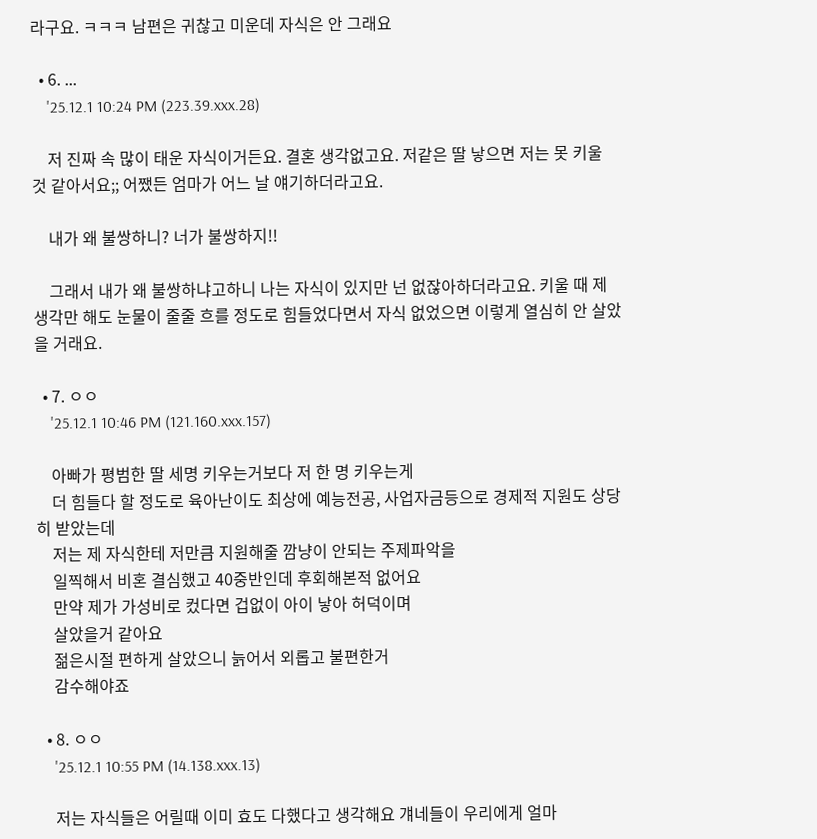라구요. ㅋㅋㅋ 남편은 귀찮고 미운데 자식은 안 그래요

  • 6. ...
    '25.12.1 10:24 PM (223.39.xxx.28)

    저 진짜 속 많이 태운 자식이거든요. 결혼 생각없고요. 저같은 딸 낳으면 저는 못 키울 것 같아서요;; 어쨌든 엄마가 어느 날 얘기하더라고요.

    내가 왜 불쌍하니? 너가 불쌍하지!!

    그래서 내가 왜 불쌍하냐고하니 나는 자식이 있지만 넌 없잖아하더라고요. 키울 때 제 생각만 해도 눈물이 줄줄 흐를 정도로 힘들었다면서 자식 없었으면 이렇게 열심히 안 살았을 거래요.

  • 7. ㅇㅇ
    '25.12.1 10:46 PM (121.160.xxx.157)

    아빠가 평범한 딸 세명 키우는거보다 저 한 명 키우는게
    더 힘들다 할 정도로 육아난이도 최상에 예능전공, 사업자금등으로 경제적 지원도 상당히 받았는데
    저는 제 자식한테 저만큼 지원해줄 깜냥이 안되는 주제파악을
    일찍해서 비혼 결심했고 40중반인데 후회해본적 없어요
    만약 제가 가성비로 컸다면 겁없이 아이 낳아 허덕이며
    살았을거 같아요
    젊은시절 편하게 살았으니 늙어서 외롭고 불편한거
    감수해야죠

  • 8. ㅇㅇ
    '25.12.1 10:55 PM (14.138.xxx.13)

    저는 자식들은 어릴때 이미 효도 다했다고 생각해요 걔네들이 우리에게 얼마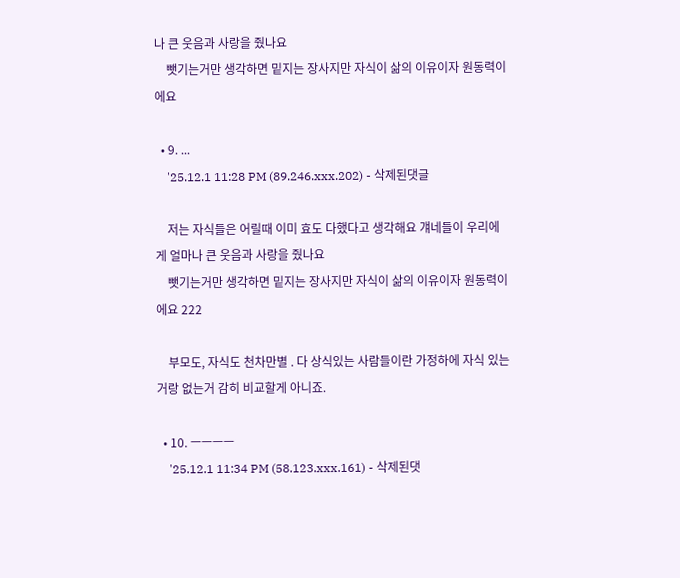나 큰 웃음과 사랑을 줬나요
    뺏기는거만 생각하면 밑지는 장사지만 자식이 삶의 이유이자 원동력이에요

  • 9. ...
    '25.12.1 11:28 PM (89.246.xxx.202) - 삭제된댓글

    저는 자식들은 어릴때 이미 효도 다했다고 생각해요 걔네들이 우리에게 얼마나 큰 웃음과 사랑을 줬나요
    뺏기는거만 생각하면 밑지는 장사지만 자식이 삶의 이유이자 원동력이에요 222

    부모도, 자식도 천차만별 . 다 상식있는 사람들이란 가정하에 자식 있는거랑 없는거 감히 비교할게 아니죠.

  • 10. ㅡㅡㅡㅡ
    '25.12.1 11:34 PM (58.123.xxx.161) - 삭제된댓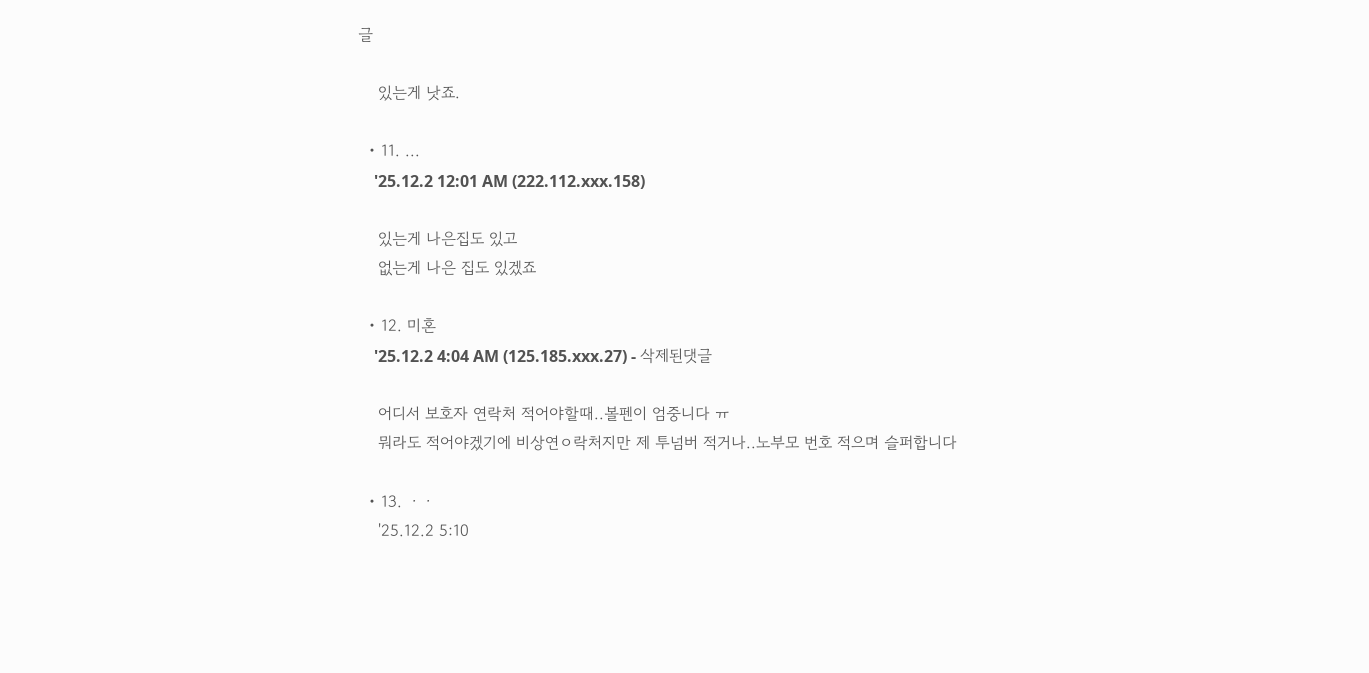글

    있는게 낫죠.

  • 11. ...
    '25.12.2 12:01 AM (222.112.xxx.158)

    있는게 나은집도 있고
    없는게 나은 집도 있겠죠

  • 12. 미혼
    '25.12.2 4:04 AM (125.185.xxx.27) - 삭제된댓글

    어디서 보호자 연락처 적어야할때..볼펜이 엄중니다 ㅠ
    뭐라도 적어야겠기에 비상연ㅇ락처지만 제 투넘버 적거나..노부모 번호 적으며 슬퍼합니다

  • 13. ㆍㆍ
    '25.12.2 5:10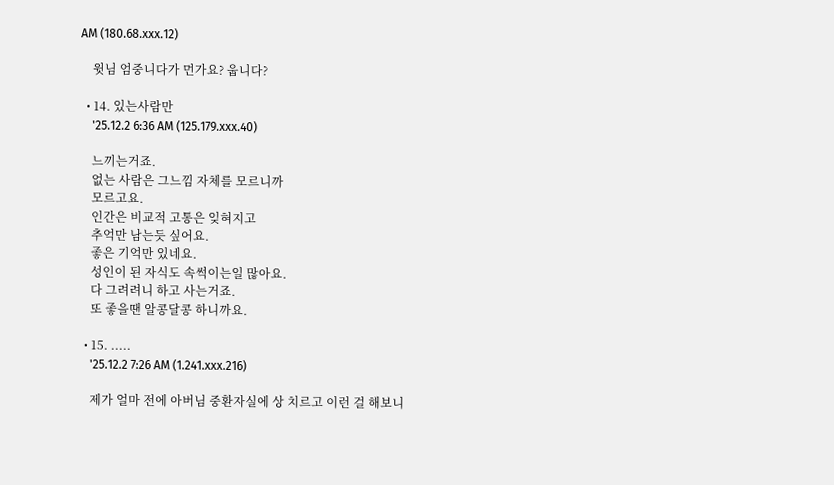AM (180.68.xxx.12)

    윗님 엄중니다가 먼가요? 웁니다?

  • 14. 있는사람만
    '25.12.2 6:36 AM (125.179.xxx.40)

    느끼는거죠.
    없는 사람은 그느낌 자체를 모르니까
    모르고요.
    인간은 비교적 고통은 잊혀지고
    추억만 남는듯 싶어요.
    좋은 기억만 있네요.
    성인이 된 자식도 속썩이는일 많아요.
    다 그려려니 하고 사는거죠.
    또 좋을땐 알콩달콩 하니까요.

  • 15. .....
    '25.12.2 7:26 AM (1.241.xxx.216)

    제가 얼마 전에 아버님 중환자실에 상 치르고 이런 걸 해보니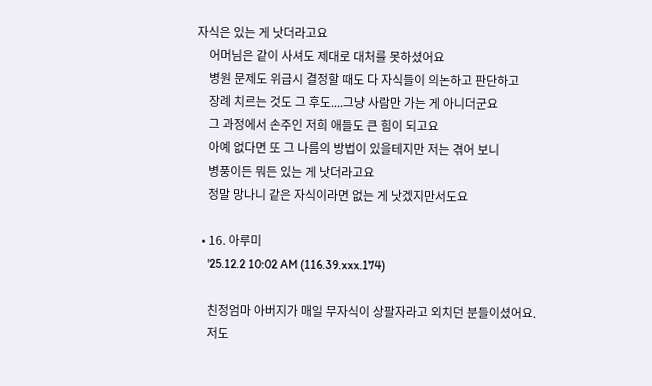자식은 있는 게 낫더라고요
    어머님은 같이 사셔도 제대로 대처를 못하셨어요
    병원 문제도 위급시 결정할 때도 다 자식들이 의논하고 판단하고
    장례 치르는 것도 그 후도....그냥 사람만 가는 게 아니더군요
    그 과정에서 손주인 저희 애들도 큰 힘이 되고요
    아예 없다면 또 그 나름의 방법이 있을테지만 저는 겪어 보니
    병풍이든 뭐든 있는 게 낫더라고요
    정말 망나니 같은 자식이라면 없는 게 낫겠지만서도요

  • 16. 아루미
    '25.12.2 10:02 AM (116.39.xxx.174)

    친정엄마 아버지가 매일 무자식이 상팔자라고 외치던 분들이셨어요.
    저도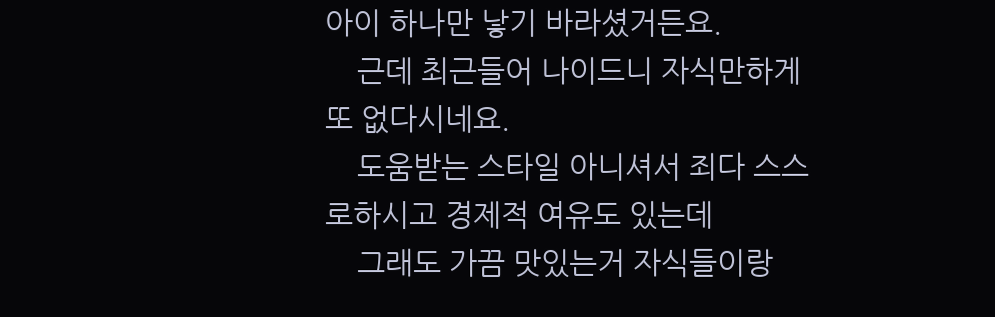아이 하나만 낳기 바라셨거든요.
    근데 최근들어 나이드니 자식만하게 또 없다시네요.
    도움받는 스타일 아니셔서 죄다 스스로하시고 경제적 여유도 있는데
    그래도 가끔 맛있는거 자식들이랑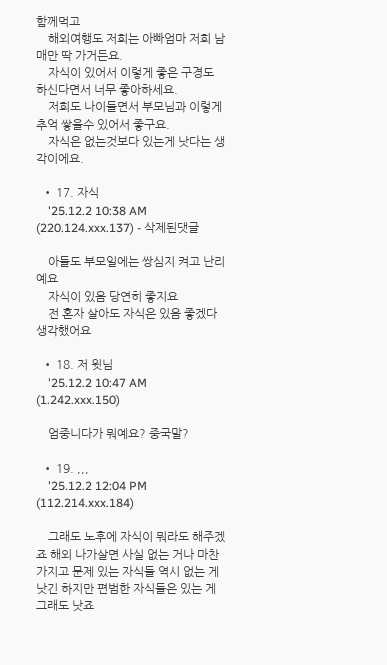함께먹고
    해외여행도 저희는 아빠엄마 저희 남매만 딱 가거든요.
    자식이 있어서 이렇게 좋은 구경도 하신다면서 너무 좋아하세요.
    저희도 나이들면서 부모님과 이렇게 추억 쌓을수 있어서 좋구요.
    자식은 없는것보다 있는게 낫다는 생각이에요.

  • 17. 자식
    '25.12.2 10:38 AM (220.124.xxx.137) - 삭제된댓글

    아들도 부모일에는 쌍심지 켜고 난리예요
    자식이 있음 당연히 좋지요
    전 혼자 살아도 자식은 있음 좋겠다 생각했어요

  • 18. 저 윗님
    '25.12.2 10:47 AM (1.242.xxx.150)

    엄중니다가 뭐예요? 중국말?

  • 19. ,,,
    '25.12.2 12:04 PM (112.214.xxx.184)

    그래도 노후에 자식이 뭐라도 해주겠죠 해외 나가살면 사실 없는 거나 마찬가지고 문제 있는 자식들 역시 없는 게 낫긴 하지만 편범한 자식들은 있는 게 그래도 낫죠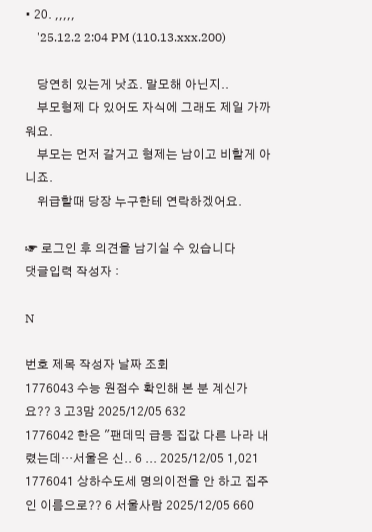• 20. ,,,,,
    '25.12.2 2:04 PM (110.13.xxx.200)

    당연히 있는게 낫죠. 말모해 아닌지..
    부모형제 다 있어도 자식에 그래도 제일 가까워요.
    부모는 먼저 갈거고 형제는 남이고 비할게 아니죠.
    위급할때 당장 누구한테 연락하겠어요.

☞ 로그인 후 의견을 남기실 수 있습니다
댓글입력 작성자 :

N

번호 제목 작성자 날짜 조회
1776043 수능 원점수 확인해 본 분 계신가요?? 3 고3맘 2025/12/05 632
1776042 한은 "팬데믹 급등 집값 다른 나라 내렸는데…서울은 신.. 6 ... 2025/12/05 1,021
1776041 상하수도세 명의이전을 안 하고 집주인 이름으로?? 6 서울사람 2025/12/05 660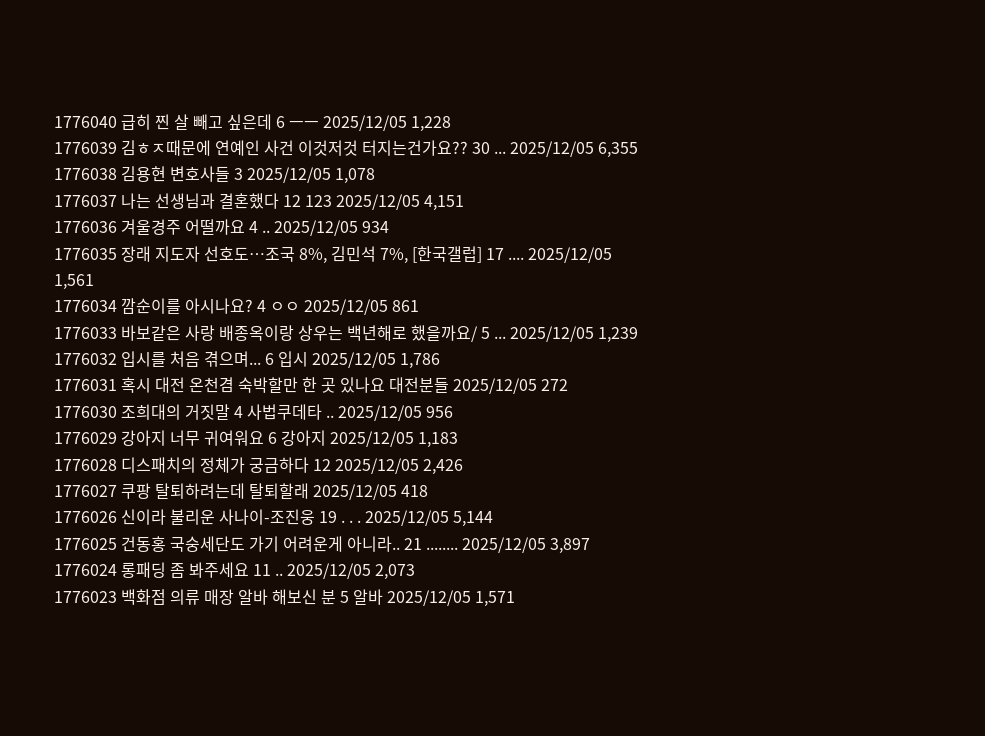1776040 급히 찐 살 빼고 싶은데 6 ㅡㅡ 2025/12/05 1,228
1776039 김ㅎㅈ때문에 연예인 사건 이것저것 터지는건가요?? 30 ... 2025/12/05 6,355
1776038 김용현 변호사들 3 2025/12/05 1,078
1776037 나는 선생님과 결혼했다 12 123 2025/12/05 4,151
1776036 겨울경주 어떨까요 4 .. 2025/12/05 934
1776035 장래 지도자 선호도…조국 8%, 김민석 7%, [한국갤럽] 17 .... 2025/12/05 1,561
1776034 깜순이를 아시나요? 4 ㅇㅇ 2025/12/05 861
1776033 바보같은 사랑 배종옥이랑 상우는 백년해로 했을까요/ 5 ... 2025/12/05 1,239
1776032 입시를 처음 겪으며... 6 입시 2025/12/05 1,786
1776031 혹시 대전 온천겸 숙박할만 한 곳 있나요 대전분들 2025/12/05 272
1776030 조희대의 거짓말 4 사법쿠데타 .. 2025/12/05 956
1776029 강아지 너무 귀여워요 6 강아지 2025/12/05 1,183
1776028 디스패치의 정체가 궁금하다 12 2025/12/05 2,426
1776027 쿠팡 탈퇴하려는데 탈퇴할래 2025/12/05 418
1776026 신이라 불리운 사나이-조진웅 19 . . . 2025/12/05 5,144
1776025 건동홍 국숭세단도 가기 어려운게 아니라.. 21 ........ 2025/12/05 3,897
1776024 롱패딩 좀 봐주세요 11 .. 2025/12/05 2,073
1776023 백화점 의류 매장 알바 해보신 분 5 알바 2025/12/05 1,571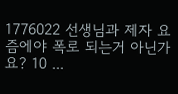1776022 선생님과 제자 요즘에야 폭로 되는거 아닌가요? 10 ...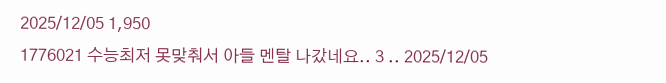2025/12/05 1,950
1776021 수능최저 못맞춰서 아들 멘탈 나갔네요.. 3 .. 2025/12/05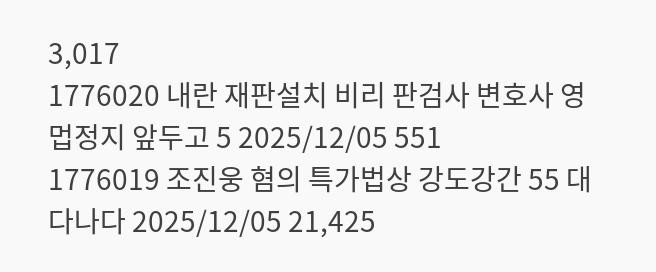3,017
1776020 내란 재판설치 비리 판검사 변호사 영멉정지 앞두고 5 2025/12/05 551
1776019 조진웅 혐의 특가법상 강도강간 55 대다나다 2025/12/05 21,425